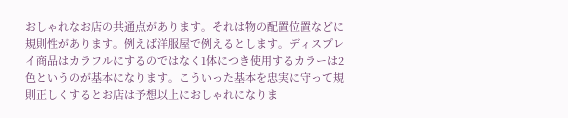おしゃれなお店の共通点があります。それは物の配置位置などに規則性があります。例えば洋服屋で例えるとします。ディスプレイ商品はカラフルにするのではなく1体につき使用するカラーは2色というのが基本になります。こういった基本を忠実に守って規則正しくするとお店は予想以上におしゃれになりま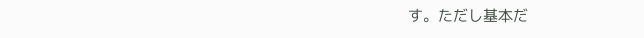す。ただし基本だ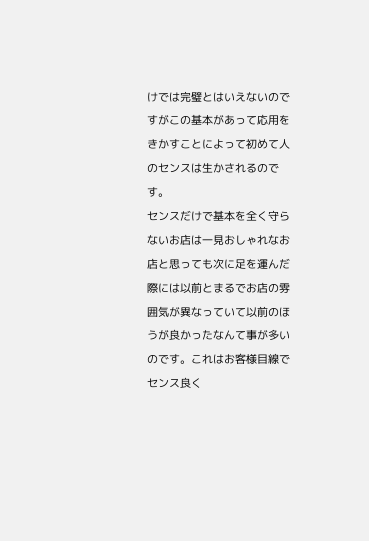けでは完璧とはいえないのですがこの基本があって応用をきかすことによって初めて人のセンスは生かされるのです。
センスだけで基本を全く守らないお店は一見おしゃれなお店と思っても次に足を運んだ際には以前とまるでお店の雰囲気が異なっていて以前のほうが良かったなんて事が多いのです。これはお客様目線でセンス良く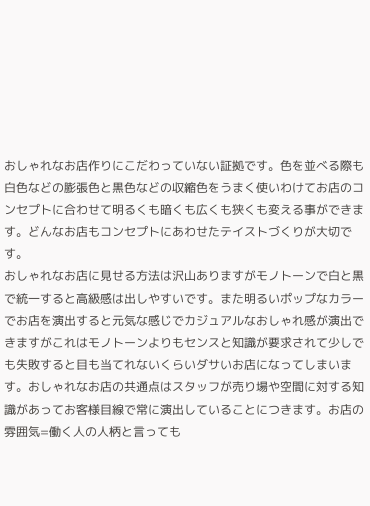おしゃれなお店作りにこだわっていない証拠です。色を並べる際も白色などの膨張色と黒色などの収縮色をうまく使いわけてお店のコンセプトに合わせて明るくも暗くも広くも狭くも変える事ができます。どんなお店もコンセプトにあわせたテイストづくりが大切です。
おしゃれなお店に見せる方法は沢山ありますがモノトーンで白と黒で統一すると高級感は出しやすいです。また明るいポップなカラーでお店を演出すると元気な感じでカジュアルなおしゃれ感が演出できますがこれはモノトーンよりもセンスと知識が要求されて少しでも失敗すると目も当てれないくらいダサいお店になってしまいます。おしゃれなお店の共通点はスタッフが売り場や空間に対する知識があってお客様目線で常に演出していることにつきます。お店の雰囲気=働く人の人柄と言っても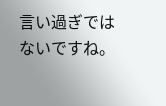言い過ぎではないですね。